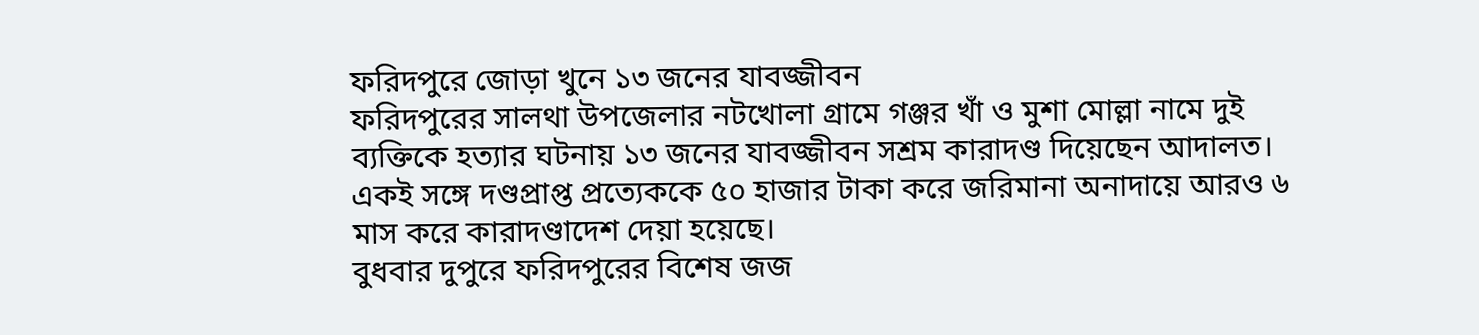ফরিদপুরে জোড়া খুনে ১৩ জনের যাবজ্জীবন
ফরিদপুরের সালথা উপজেলার নটখোলা গ্রামে গঞ্জর খাঁ ও মুশা মোল্লা নামে দুই ব্যক্তিকে হত্যার ঘটনায় ১৩ জনের যাবজ্জীবন সশ্রম কারাদণ্ড দিয়েছেন আদালত। একই সঙ্গে দণ্ডপ্রাপ্ত প্রত্যেককে ৫০ হাজার টাকা করে জরিমানা অনাদায়ে আরও ৬ মাস করে কারাদণ্ডাদেশ দেয়া হয়েছে।
বুধবার দুপুরে ফরিদপুরের বিশেষ জজ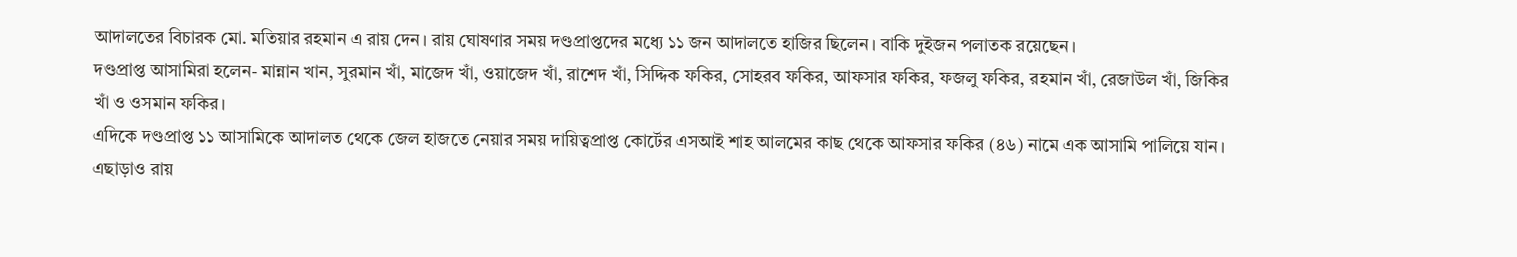আদালতের বিচারক মো. মতিয়ার রহমান এ রায় দেন। রায় ঘোষণার সময় দণ্ডপ্রাপ্তদের মধ্যে ১১ জন আদালতে হাজির ছিলেন। বাকি দুইজন পলাতক রয়েছেন।
দণ্ডপ্রাপ্ত আসামিরা হলেন- মান্নান খান, সুরমান খাঁ, মাজেদ খাঁ, ওয়াজেদ খাঁ, রাশেদ খাঁ, সিদ্দিক ফকির, সোহরব ফকির, আফসার ফকির, ফজলু ফকির, রহমান খাঁ, রেজাউল খাঁ, জিকির খাঁ ও ওসমান ফকির।
এদিকে দণ্ডপ্রাপ্ত ১১ আসামিকে আদালত থেকে জেল হাজতে নেয়ার সময় দায়িত্বপ্রাপ্ত কোর্টের এসআই শাহ আলমের কাছ থেকে আফসার ফকির (৪৬) নামে এক আসামি পালিয়ে যান। এছাড়াও রায়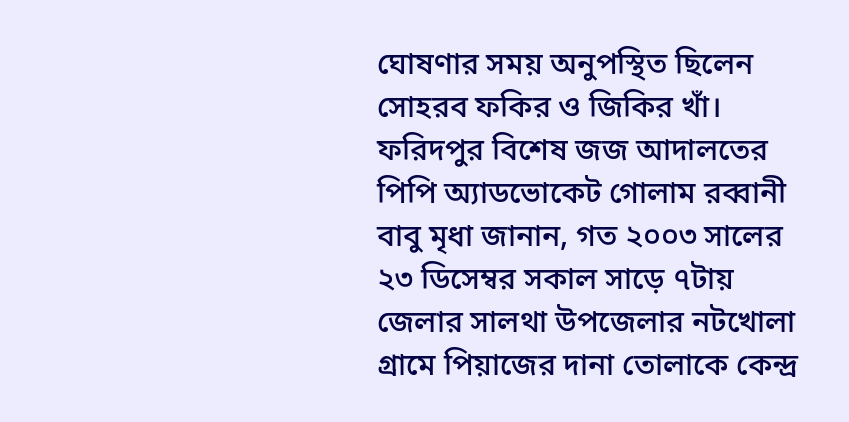ঘোষণার সময় অনুপস্থিত ছিলেন সোহরব ফকির ও জিকির খাঁ।
ফরিদপুর বিশেষ জজ আদালতের পিপি অ্যাডভোকেট গোলাম রব্বানী বাবু মৃধা জানান, গত ২০০৩ সালের ২৩ ডিসেম্বর সকাল সাড়ে ৭টায় জেলার সালথা উপজেলার নটখোলা গ্রামে পিয়াজের দানা তোলাকে কেন্দ্র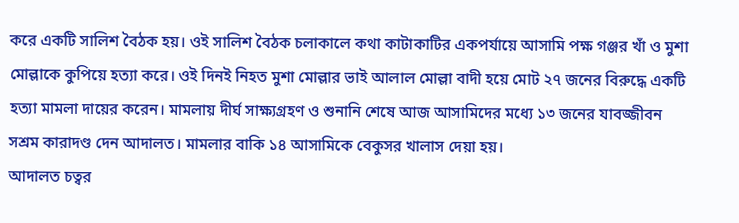করে একটি সালিশ বৈঠক হয়। ওই সালিশ বৈঠক চলাকালে কথা কাটাকাটির একপর্যায়ে আসামি পক্ষ গঞ্জর খাঁ ও মুশা মোল্লাকে কুপিয়ে হত্যা করে। ওই দিনই নিহত মুশা মোল্লার ভাই আলাল মোল্লা বাদী হয়ে মোট ২৭ জনের বিরুদ্ধে একটি হত্যা মামলা দায়ের করেন। মামলায় দীর্ঘ সাক্ষ্যগ্রহণ ও শুনানি শেষে আজ আসামিদের মধ্যে ১৩ জনের যাবজ্জীবন সশ্রম কারাদণ্ড দেন আদালত। মামলার বাকি ১৪ আসামিকে বেকুসর খালাস দেয়া হয়।
আদালত চত্বর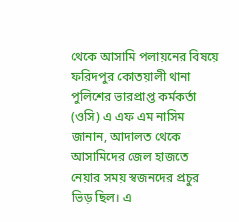থেকে আসামি পলায়নের বিষয়ে ফরিদপুর কোতয়ালী থানা পুলিশের ভারপ্রাপ্ত কর্মকর্তা (ওসি) এ এফ এম নাসিম জানান, আদালত থেকে আসামিদের জেল হাজতে নেয়ার সময় স্বজনদের প্রচুর ভিড় ছিল। এ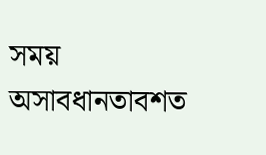সময় অসাবধানতাবশত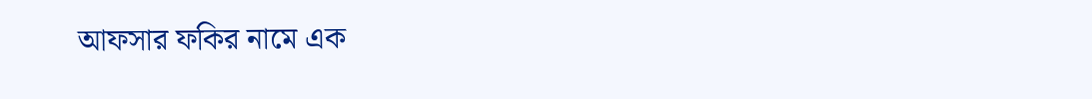আফসার ফকির নামে এক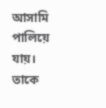আসামি পালিয়ে যায়। তাকে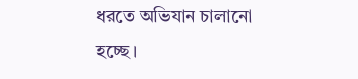ধরতে অভিযান চালানো হচ্ছে।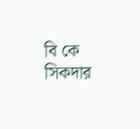বি কে সিকদার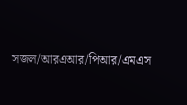সজল/আরএআর/পিআর/এমএস